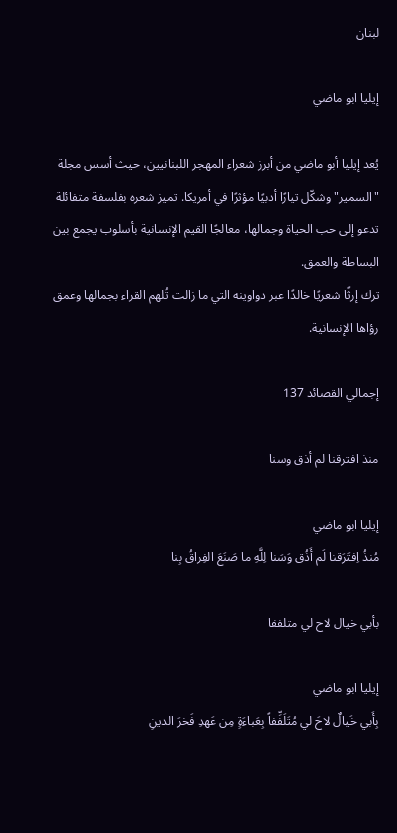لبنان

إيليا ابو ماضي

يُعد إيليا أبو ماضي من أبرز شعراء المهجر اللبنانيين، حيث أسس مجلة "السمير" وشكّل تيارًا أدبيًا مؤثرًا في أمريكا. تميز شعره بفلسفة متفائلة تدعو إلى حب الحياة وجمالها، معالجًا القيم الإنسانية بأسلوب يجمع بين البساطة والعمق.
ترك إرثًا شعريًا خالدًا عبر دواوينه التي ما زالت تُلهم القراء بجمالها وعمق رؤاها الإنسانية.

إجمالي القصائد 137

منذ افترقنا لم أذق وسنا

إيليا ابو ماضي
مُنذُ اِفتَرَقنا لَم أَذُق وَسَنا لِلَّهِ ما صَنَعَ الفِراقُ بِنا

بأبي خيال لاح لي متلففا

إيليا ابو ماضي
بِأَبي خَيالٌ لاحَ لي مُتَلَفِّفاً بِعَباءَةٍ مِن عَهدِ فَخرَ الدينِ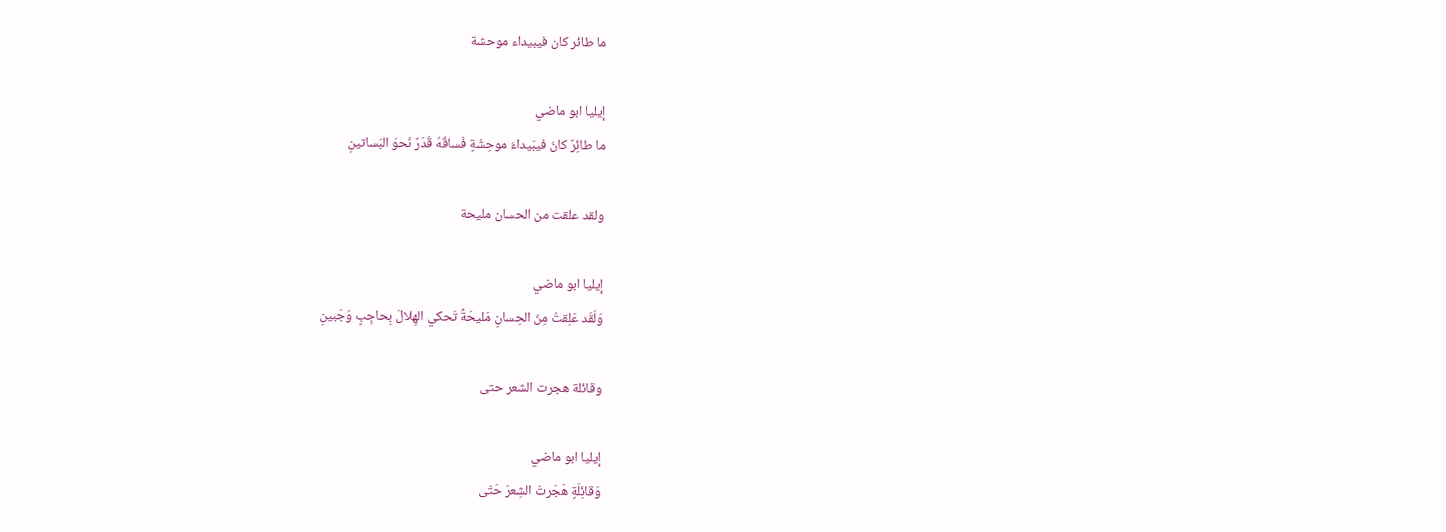ما طائر كان فيبيداء موحشة

إيليا ابو ماضي
ما طائِرٌ كانَ فيبَيداءَ موحِشَةٍ فَساقَهُ قَدَرٌ نَحوَ البَساتينِ

ولقد علقت من الحسان مليحة

إيليا ابو ماضي
وَلَقَد عَلِقتُ مِنَ الحِسانِ مَليحَةً تَحكي الهِلالَ بِحاجِبٍ وَجَبينِ

وقائلة هجرت الشعر حتى

إيليا ابو ماضي
وَقائِلَةٍ هَجَرتَ الشِعرَ حَتّى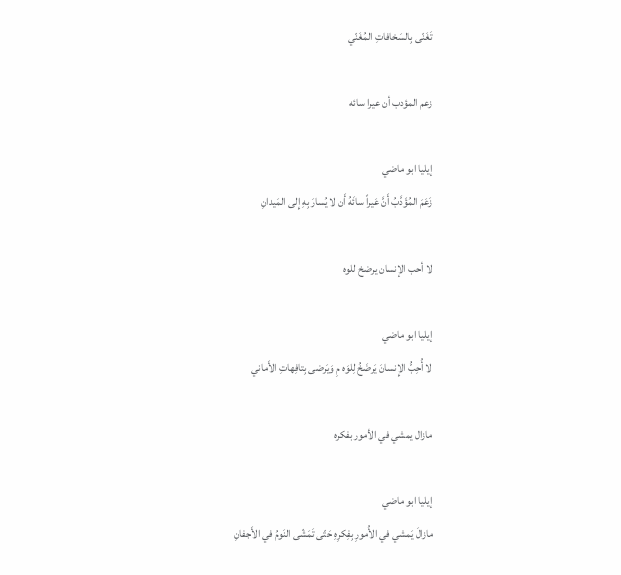تَغَنّى بِالسَخافاتِ المُغَنّي

زعم المؤدب أن عيرا سائه

إيليا ابو ماضي
زَعَمَ المُؤَدَّبُ أَنَّ عَيراً سائَهُ أَن لا يُسارَ بِهِ إِلى المَيدانِ

لا أحب الإنسان يرضخ للوه

إيليا ابو ماضي
لا أُحِبُّ الإِنسانَ يَرضَخُ لِلوَه مِ وَيَرضى بِتافِهاتِ الأَماني

مازال يمشي في الأمور بفكره

إيليا ابو ماضي
مازالَ يَمشي في الأُمورِ بِفِكرِهِ حَتّى تَمَشّى النَومُ في الأَجفانِ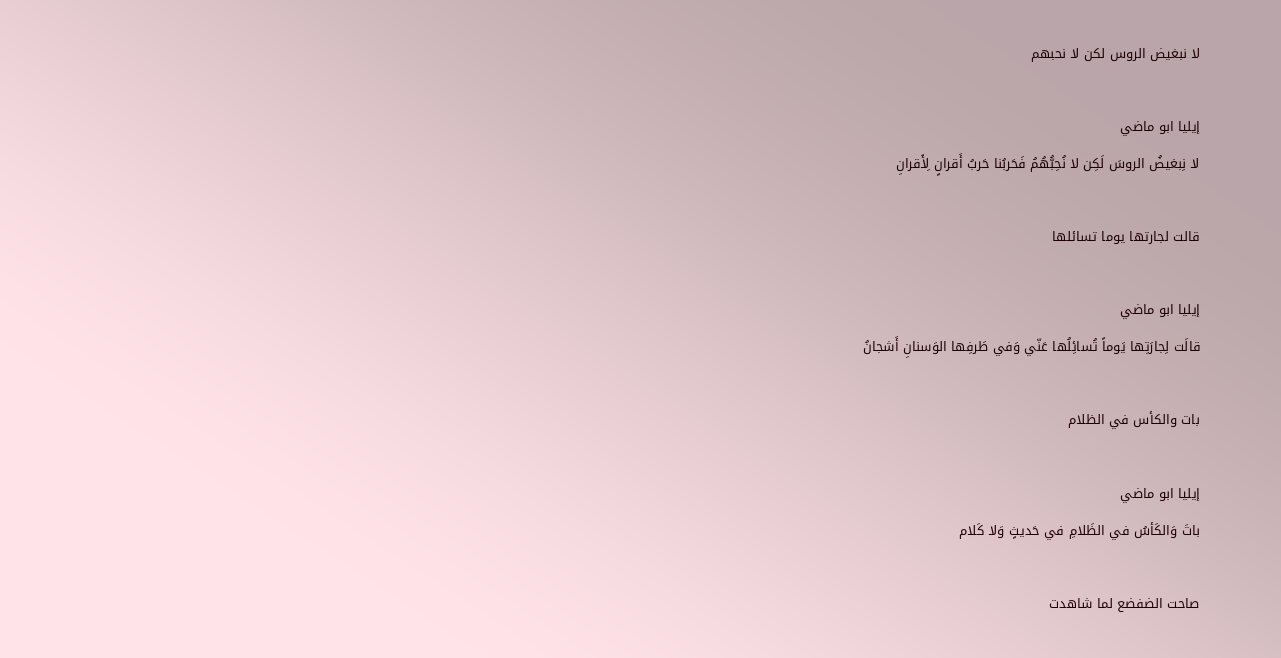لا نبغيض الروس لكن لا نحبهم

إيليا ابو ماضي
لا نِبغيضُ الروسَ لَكِن لا نُحِبُّهُمُ فَحَربُنا حَربُ أَقرانٍ لِأَقرانِ

قالت لجارتها يوما تسائلها

إيليا ابو ماضي
قالَت لِجارَتِها يَوماً تُسائِلُها عَنّي وَفي طَرفِها الوَسنانِ أَشجانُ

بات والكأس في الظلام

إيليا ابو ماضي
باتَ وَالكَأسُ في الظَلامِ في حَديثٍ وَلا كَلام

صاحت الضفضع لما شاهدت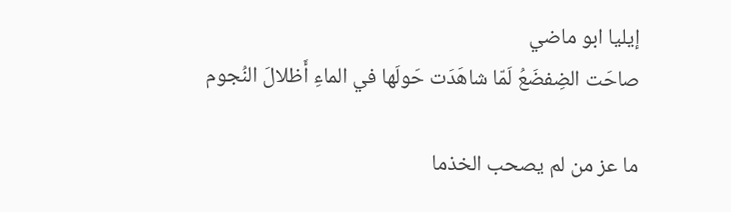إيليا ابو ماضي
صاحَت الضِفضَعُ لَمّا شاهَدَت حَولَها في الماءِ أَظلالَ النُجوم

ما عز من لم يصحب الخذما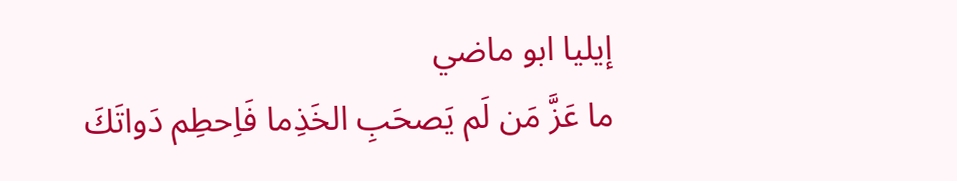إيليا ابو ماضي
ما عَزَّ مَن لَم يَصحَبِ الخَذِما فَاِحطِم دَواتَكَ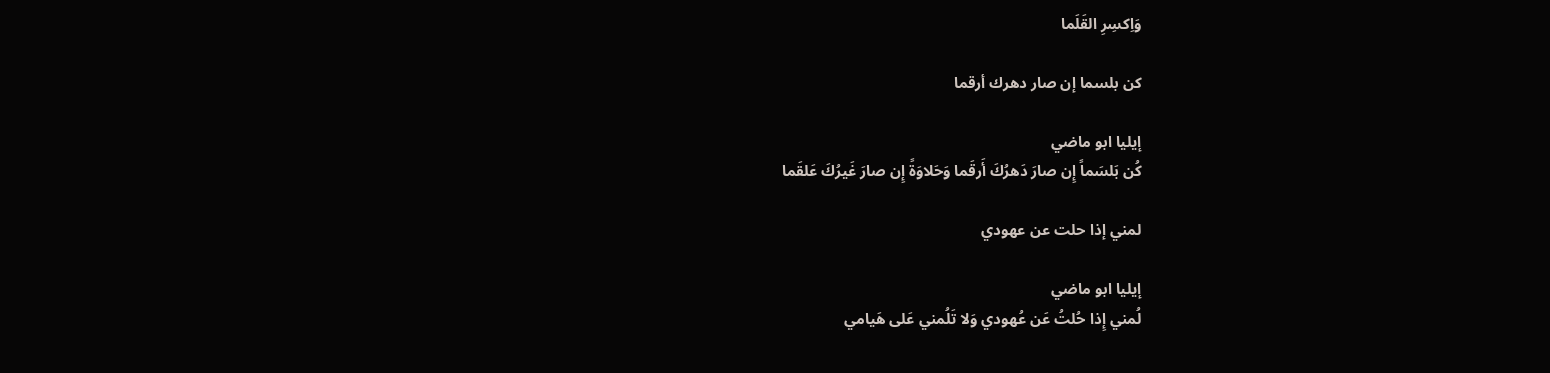وَاِكسِرِ القَلَما

كن بلسما إن صار دهرك أرقما

إيليا ابو ماضي
كُن بَلسَماً إِن صارَ دَهرُكَ أَرقَما وَحَلاوَةً إِن صارَ غَيرُكَ عَلقَما

لمني إذا حلت عن عهودي

إيليا ابو ماضي
لُمني إِذا حُلتُ عَن عُهودي وَلا تَلُمني عَلى هَيامي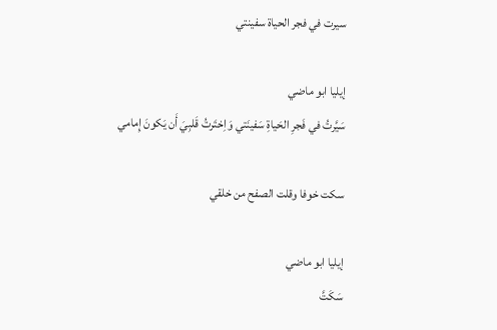سيرت في فجر الحياة سفينتي

إيليا ابو ماضي
سَيَّرتُ في فَجرِ الحَياةِ سَفينَتي وَاِختَرتُ قَلبِيَ أَن يَكونَ إِمامي

سكت خوفا وقلت الصفح من خلقي

إيليا ابو ماضي
سَكَتَّ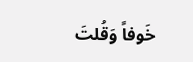خَوفاً وَقُلتَ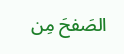الصَفحَ مِن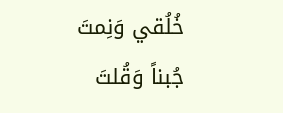خُلُقي وَنِمتَ جُبناً وَقُلتَ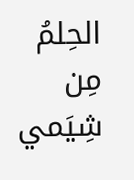الحِلمُ مِن شِيَمي